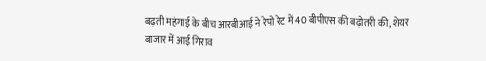बढ़ती महंगाई के बीच आरबीआई ने रेपो रेट में 40 बीपीएस की बढ़ोतरी की, शेयर बाजार में आई गिराव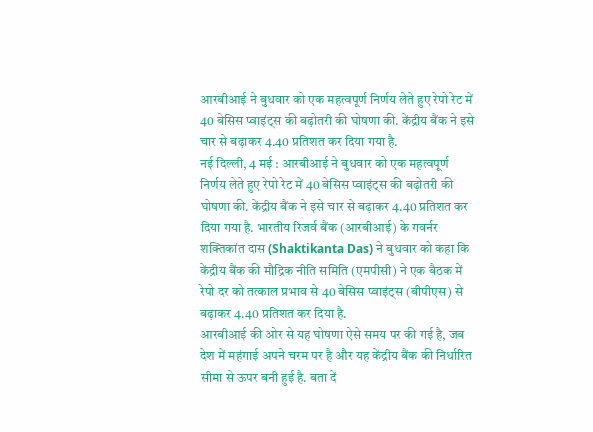आरबीआई ने बुधवार को एक महत्वपूर्ण निर्णय लेते हुए रेपो रेट में 40 बेसिस प्वाइंट्स की बढ़ोतरी की घोषणा की. केंद्रीय बैंक ने इसे चार से बढ़ाकर 4.40 प्रतिशत कर दिया गया है.
नई दिल्ली, 4 मई : आरबीआई ने बुधवार को एक महत्वपूर्ण निर्णय लेते हुए रेपो रेट में 40 बेसिस प्वाइंट्स की बढ़ोतरी की घोषणा की. केंद्रीय बैंक ने इसे चार से बढ़ाकर 4.40 प्रतिशत कर दिया गया है. भारतीय रिजर्व बैंक (आरबीआई) के गवर्नर शक्तिकांत दास (Shaktikanta Das) ने बुधवार को कहा कि केंद्रीय बैंक की मौद्रिक नीति समिति (एमपीसी) ने एक बैठक में रेपो दर को तत्काल प्रभाव से 40 बेसिस प्वाइंट्स (बीपीएस) से बढ़ाकर 4.40 प्रतिशत कर दिया है.
आरबीआई की ओर से यह घोषणा ऐसे समय पर की गई है, जब देश में महंगाई अपने चरम पर है और यह केंद्रीय बैंक की निर्धारित सीमा से ऊपर बनी हुई है. बता दें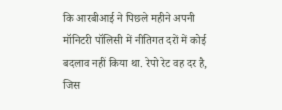कि आरबीआई ने पिछले महीने अपनी मॉनिटरी पॉलिसी में नीतिगत दरों में कोई बदलाव नहीं किया था. रेपो रेट वह दर है, जिस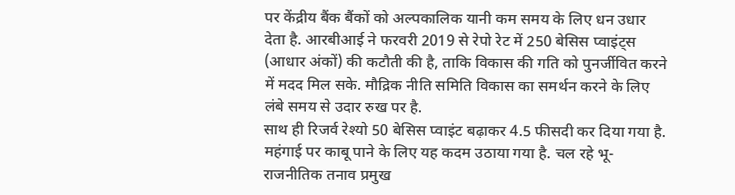पर केंद्रीय बैंक बैंकों को अल्पकालिक यानी कम समय के लिए धन उधार देता है. आरबीआई ने फरवरी 2019 से रेपो रेट में 250 बेसिस प्वाइंट्स (आधार अंकों) की कटौती की है, ताकि विकास की गति को पुनर्जीवित करने में मदद मिल सके. मौद्रिक नीति समिति विकास का समर्थन करने के लिए लंबे समय से उदार रुख पर है.
साथ ही रिजर्व रेश्यो 50 बेसिस प्वाइंट बढ़ाकर 4.5 फीसदी कर दिया गया है. महंगाई पर काबू पाने के लिए यह कदम उठाया गया है. चल रहे भू-राजनीतिक तनाव प्रमुख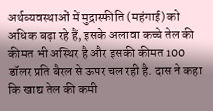अर्थव्यवस्थाओं में मुद्रास्फीति (महंगाई) को अधिक बढ़ा रहे हैं, इसके अलावा कच्चे तेल की कीमत भी अस्थिर है और इसकी कीमत 100 डॉलर प्रति बैरल से ऊपर चल रही है. दास ने कहा कि खाद्य तेल की कमी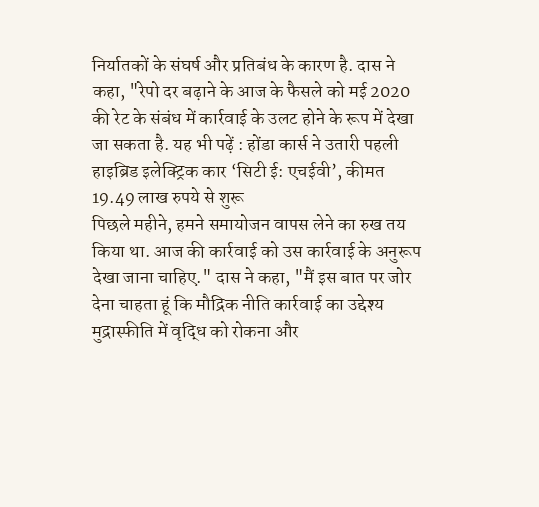निर्यातकों के संघर्ष और प्रतिबंध के कारण है. दास ने कहा, "रेपो दर बढ़ाने के आज के फैसले को मई 2020 की रेट के संबंध में कार्रवाई के उलट होने के रूप में देखा जा सकता है. यह भी पढ़ें : होंडा कार्स ने उतारी पहली हाइब्रिड इलेक्ट्रिक कार ‘सिटी ई: एचईवी’, कीमत 19.49 लाख रुपये से शुरू
पिछले महीने, हमने समायोजन वापस लेने का रुख तय किया था. आज की कार्रवाई को उस कार्रवाई के अनुरूप देखा जाना चाहिए." दास ने कहा, "मैं इस बात पर जोर देना चाहता हूं कि मौद्रिक नीति कार्रवाई का उद्देश्य मुद्रास्फीति में वृद्धि को रोकना और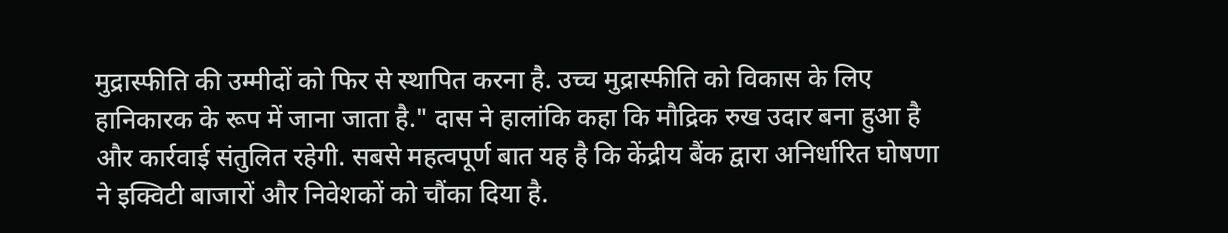मुद्रास्फीति की उम्मीदों को फिर से स्थापित करना है. उच्च मुद्रास्फीति को विकास के लिए हानिकारक के रूप में जाना जाता है." दास ने हालांकि कहा कि मौद्रिक रुख उदार बना हुआ है और कार्रवाई संतुलित रहेगी. सबसे महत्वपूर्ण बात यह है कि केंद्रीय बैंक द्वारा अनिर्धारित घोषणा ने इक्विटी बाजारों और निवेशकों को चौंका दिया है.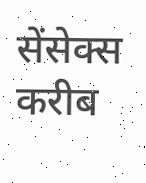सेंसेक्स करीब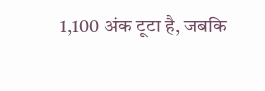1,100 अंक टूटा है, जबकि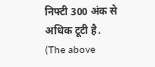निफ्टी 300 अंक से अधिक टूटी है.
(The above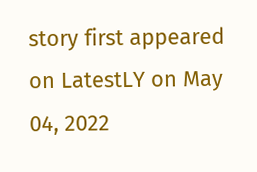story first appeared on LatestLY on May 04, 2022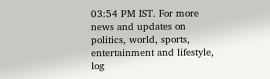03:54 PM IST. For more news and updates on politics, world, sports, entertainment and lifestyle, log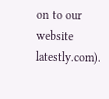on to our website latestly.com).